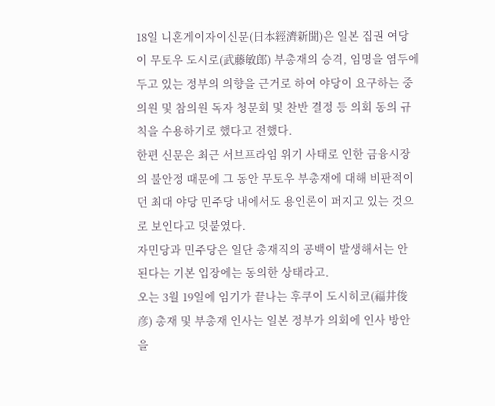18일 니혼게이자이신문(日本經濟新聞)은 일본 집권 여당이 무토우 도시로(武藤敏郎) 부총재의 승격, 임명을 염두에 두고 있는 정부의 의향을 근거로 하여 야당이 요구하는 중의원 및 참의원 독자 청문회 및 찬반 결정 등 의회 동의 규칙을 수용하기로 했다고 전했다.
한편 신문은 최근 서브프라임 위기 사태로 인한 금융시장의 불안정 때문에 그 동안 무토우 부총재에 대해 비판적이던 최대 야당 민주당 내에서도 용인론이 퍼지고 있는 것으로 보인다고 덧붙였다.
자민당과 민주당은 일단 총재직의 공백이 발생해서는 안 된다는 기본 입장에는 동의한 상태라고.
오는 3월 19일에 임기가 끝나는 후쿠이 도시히코(福井俊彦) 총재 및 부총재 인사는 일본 정부가 의회에 인사 방안을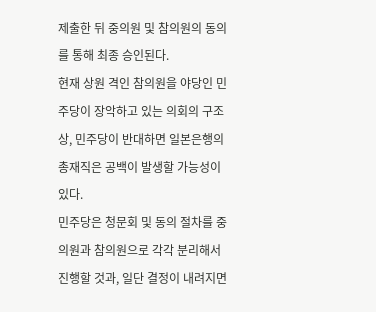제출한 뒤 중의원 및 참의원의 동의를 통해 최종 승인된다.
현재 상원 격인 참의원을 야당인 민주당이 장악하고 있는 의회의 구조상, 민주당이 반대하면 일본은행의 총재직은 공백이 발생할 가능성이 있다.
민주당은 청문회 및 동의 절차를 중의원과 참의원으로 각각 분리해서 진행할 것과, 일단 결정이 내려지면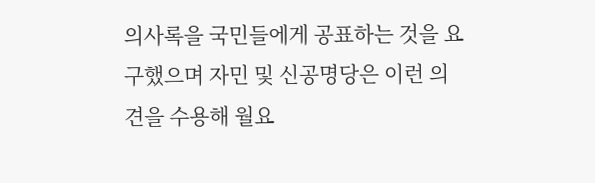의사록을 국민들에게 공표하는 것을 요구했으며 자민 및 신공명당은 이런 의견을 수용해 월요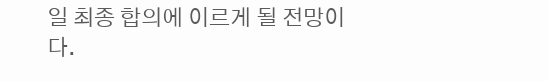일 최종 합의에 이르게 될 전망이다.